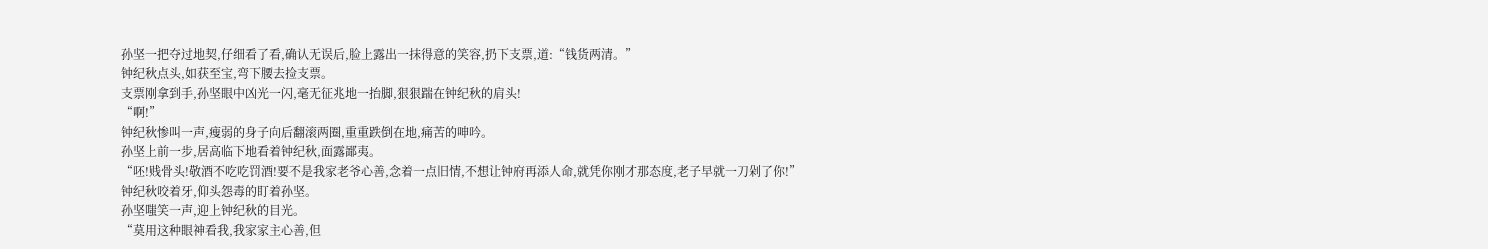孙坚一把夺过地契,仔细看了看,确认无误后,脸上露出一抹得意的笑容,扔下支票,道:“钱货两清。”
钟纪秋点头,如获至宝,弯下腰去捡支票。
支票刚拿到手,孙坚眼中凶光一闪,毫无征兆地一抬脚,狠狠踹在钟纪秋的肩头!
“啊!”
钟纪秋惨叫一声,瘦弱的身子向后翻滚两圈,重重跌倒在地,痛苦的呻吟。
孙坚上前一步,居高临下地看着钟纪秋,面露鄙夷。
“呸!贱骨头!敬酒不吃吃罚酒!要不是我家老爷心善,念着一点旧情,不想让钟府再添人命,就凭你刚才那态度,老子早就一刀剁了你!”
钟纪秋咬着牙,仰头怨毒的盯着孙坚。
孙坚嗤笑一声,迎上钟纪秋的目光。
“莫用这种眼神看我,我家家主心善,但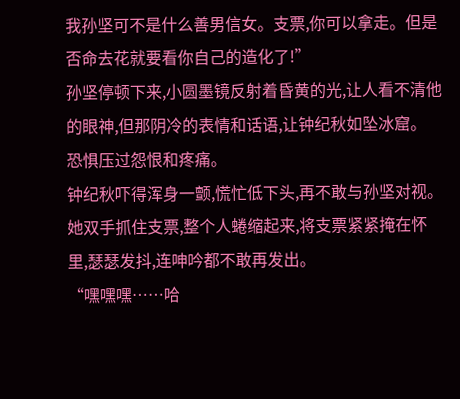我孙坚可不是什么善男信女。支票,你可以拿走。但是否命去花就要看你自己的造化了!”
孙坚停顿下来,小圆墨镜反射着昏黄的光,让人看不清他的眼神,但那阴冷的表情和话语,让钟纪秋如坠冰窟。
恐惧压过怨恨和疼痛。
钟纪秋吓得浑身一颤,慌忙低下头,再不敢与孙坚对视。
她双手抓住支票,整个人蜷缩起来,将支票紧紧掩在怀里,瑟瑟发抖,连呻吟都不敢再发出。
“嘿嘿嘿……哈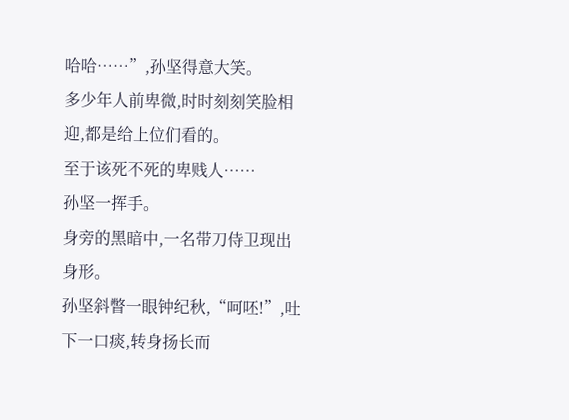哈哈……”,孙坚得意大笑。
多少年人前卑微,时时刻刻笑脸相迎,都是给上位们看的。
至于该死不死的卑贱人……
孙坚一挥手。
身旁的黑暗中,一名带刀侍卫现出身形。
孙坚斜瞥一眼钟纪秋,“呵呸!”,吐下一口痰,转身扬长而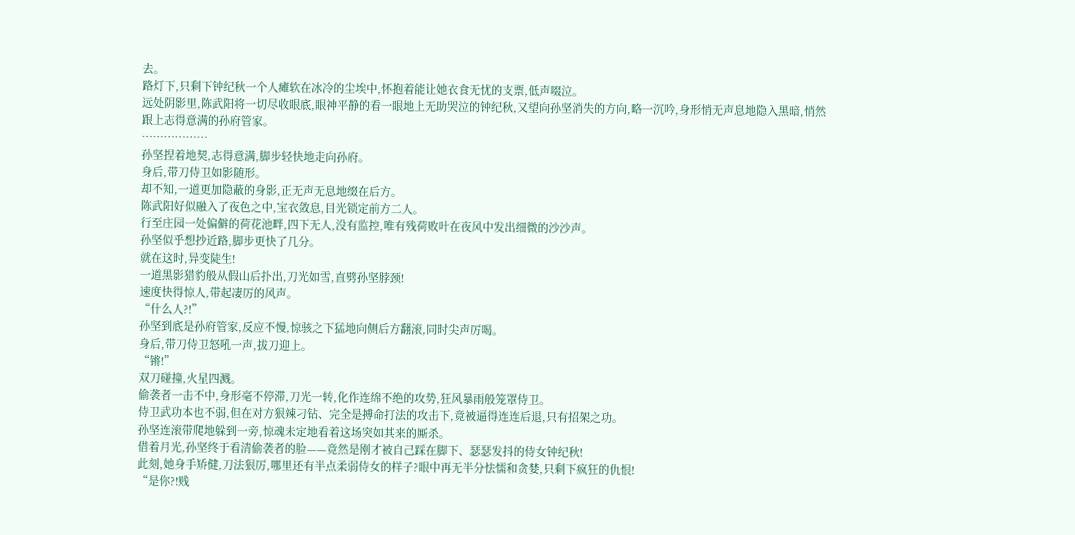去。
路灯下,只剩下钟纪秋一个人瘫软在冰冷的尘埃中,怀抱着能让她衣食无忧的支票,低声啜泣。
远处阴影里,陈武阳将一切尽收眼底,眼神平静的看一眼地上无助哭泣的钟纪秋,又望向孙坚消失的方向,略一沉吟,身形悄无声息地隐入黑暗,悄然跟上志得意满的孙府管家。
………………
孙坚捏着地契,志得意满,脚步轻快地走向孙府。
身后,带刀侍卫如影随形。
却不知,一道更加隐蔽的身影,正无声无息地缀在后方。
陈武阳好似融入了夜色之中,宝衣敛息,目光锁定前方二人。
行至庄园一处偏僻的荷花池畔,四下无人,没有监控,唯有残荷败叶在夜风中发出细微的沙沙声。
孙坚似乎想抄近路,脚步更快了几分。
就在这时,异变陡生!
一道黑影猎豹般从假山后扑出,刀光如雪,直劈孙坚脖颈!
速度快得惊人,带起凄厉的风声。
“什么人?!”
孙坚到底是孙府管家,反应不慢,惊骇之下猛地向侧后方翻滚,同时尖声厉喝。
身后,带刀侍卫怒吼一声,拔刀迎上。
“锵!”
双刀碰撞,火星四溅。
偷袭者一击不中,身形毫不停滞,刀光一转,化作连绵不绝的攻势,狂风暴雨般笼罩侍卫。
侍卫武功本也不弱,但在对方狠辣刁钻、完全是搏命打法的攻击下,竟被逼得连连后退,只有招架之功。
孙坚连滚带爬地躲到一旁,惊魂未定地看着这场突如其来的厮杀。
借着月光,孙坚终于看清偷袭者的脸——竟然是刚才被自己踩在脚下、瑟瑟发抖的侍女钟纪秋!
此刻,她身手矫健,刀法狠厉,哪里还有半点柔弱侍女的样子?眼中再无半分怯懦和贪婪,只剩下疯狂的仇恨!
“是你?!贱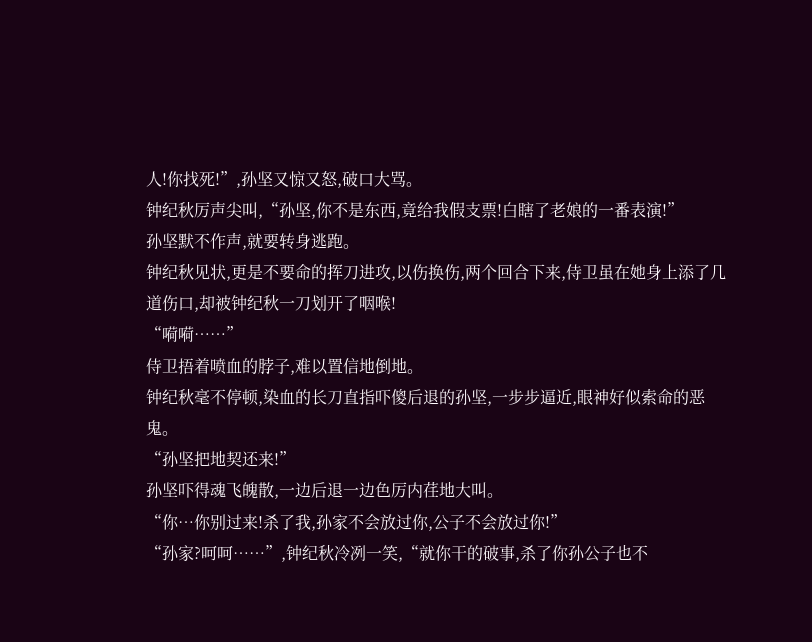人!你找死!”,孙坚又惊又怒,破口大骂。
钟纪秋厉声尖叫,“孙坚,你不是东西,竟给我假支票!白瞎了老娘的一番表演!”
孙坚默不作声,就要转身逃跑。
钟纪秋见状,更是不要命的挥刀进攻,以伤换伤,两个回合下来,侍卫虽在她身上添了几道伤口,却被钟纪秋一刀划开了咽喉!
“嗬嗬……”
侍卫捂着喷血的脖子,难以置信地倒地。
钟纪秋毫不停顿,染血的长刀直指吓傻后退的孙坚,一步步逼近,眼神好似索命的恶鬼。
“孙坚把地契还来!”
孙坚吓得魂飞魄散,一边后退一边色厉内荏地大叫。
“你…你别过来!杀了我,孙家不会放过你,公子不会放过你!”
“孙家?呵呵……”,钟纪秋冷冽一笑,“就你干的破事,杀了你孙公子也不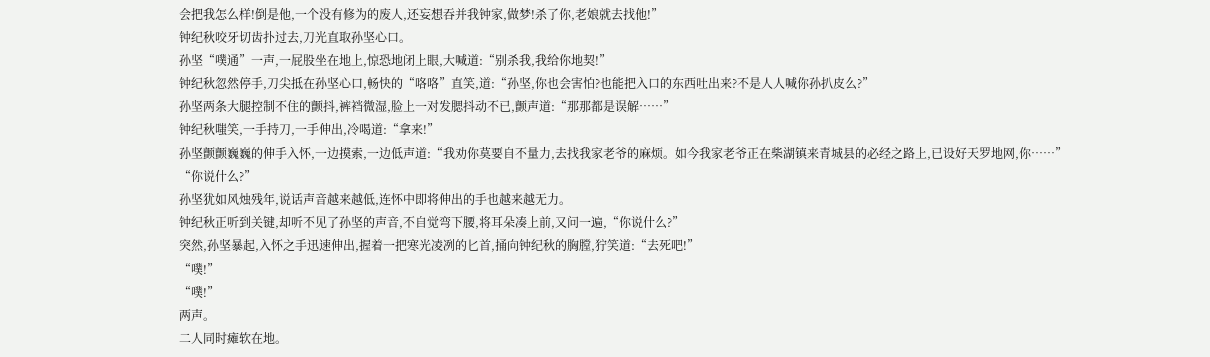会把我怎么样!倒是他,一个没有修为的废人,还妄想吞并我钟家,做梦!杀了你,老娘就去找他!”
钟纪秋咬牙切齿扑过去,刀光直取孙坚心口。
孙坚“噗通”一声,一屁股坐在地上,惊恐地闭上眼,大喊道:“别杀我,我给你地契!”
钟纪秋忽然停手,刀尖抵在孙坚心口,畅快的“咯咯”直笑,道:“孙坚,你也会害怕?也能把入口的东西吐出来?不是人人喊你孙扒皮么?”
孙坚两条大腿控制不住的颤抖,裤裆微湿,脸上一对发腮抖动不已,颤声道:“那那都是误解……”
钟纪秋嗤笑,一手持刀,一手伸出,冷喝道:“拿来!”
孙坚颤颤巍巍的伸手入怀,一边摸索,一边低声道:“我劝你莫要自不量力,去找我家老爷的麻烦。如今我家老爷正在柴湖镇来青城县的必经之路上,已设好天罗地网,你……”
“你说什么?”
孙坚犹如风烛残年,说话声音越来越低,连怀中即将伸出的手也越来越无力。
钟纪秋正听到关键,却听不见了孙坚的声音,不自觉弯下腰,将耳朵凑上前,又问一遍,“你说什么?”
突然,孙坚暴起,入怀之手迅速伸出,握着一把寒光凌冽的匕首,捅向钟纪秋的胸膛,狞笑道:“去死吧!”
“噗!”
“噗!”
两声。
二人同时瘫软在地。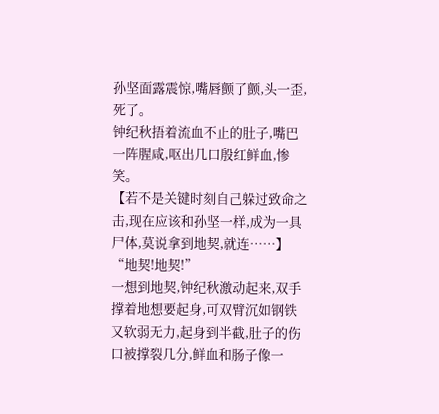孙坚面露震惊,嘴唇颤了颤,头一歪,死了。
钟纪秋捂着流血不止的肚子,嘴巴一阵腥咸,呕出几口殷红鲜血,惨笑。
【若不是关键时刻自己躲过致命之击,现在应该和孙坚一样,成为一具尸体,莫说拿到地契,就连……】
“地契!地契!”
一想到地契,钟纪秋激动起来,双手撑着地想要起身,可双臂沉如钢铁又软弱无力,起身到半截,肚子的伤口被撑裂几分,鲜血和肠子像一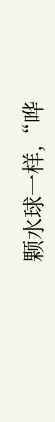颗水球一样,“哗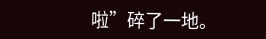啦”碎了一地。